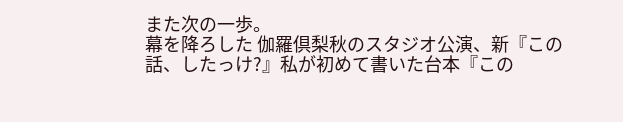また次の一歩。
幕を降ろした 伽羅倶梨秋のスタジオ公演、新『この話、したっけ?』私が初めて書いた台本『この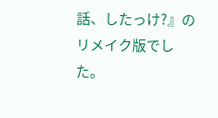話、したっけ?』のリメイク版でした。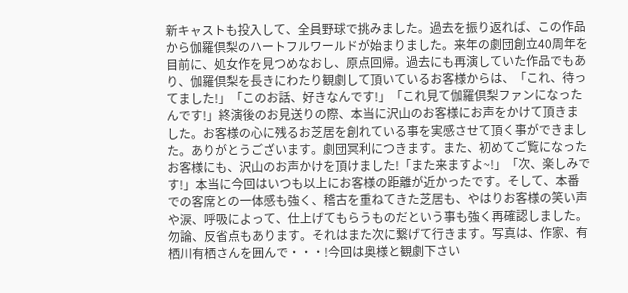新キャストも投入して、全員野球で挑みました。過去を振り返れば、この作品から伽羅倶梨のハートフルワールドが始まりました。来年の劇団創立40周年を目前に、処女作を見つめなおし、原点回帰。過去にも再演していた作品でもあり、伽羅倶梨を長きにわたり観劇して頂いているお客様からは、「これ、待ってました!」「このお話、好きなんです!」「これ見て伽羅倶梨ファンになったんです!」終演後のお見送りの際、本当に沢山のお客様にお声をかけて頂きました。お客様の心に残るお芝居を創れている事を実感させて頂く事ができました。ありがとうございます。劇団冥利につきます。また、初めてご覧になったお客様にも、沢山のお声かけを頂けました!「また来ますよ~!」「次、楽しみです!」本当に今回はいつも以上にお客様の距離が近かったです。そして、本番での客席との一体感も強く、稽古を重ねてきた芝居も、やはりお客様の笑い声や涙、呼吸によって、仕上げてもらうものだという事も強く再確認しました。勿論、反省点もあります。それはまた次に繋げて行きます。写真は、作家、有栖川有栖さんを囲んで・・・!今回は奥様と観劇下さい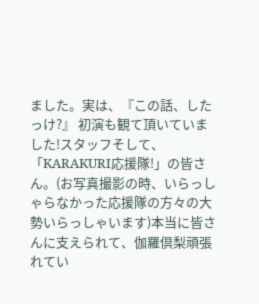ました。実は、『この話、したっけ?』 初演も観て頂いていました!スタッフそして、「KARAKURI応援隊!」の皆さん。(お写真撮影の時、いらっしゃらなかった応援隊の方々の大勢いらっしゃいます)本当に皆さんに支えられて、伽羅倶梨頑張れてい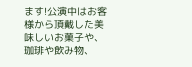ます!公演中はお客様から頂戴した美味しいお菓子や、珈琲や飲み物、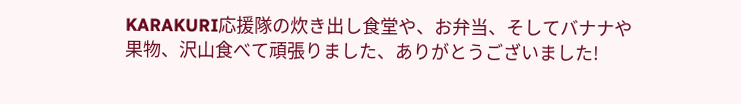KARAKURI応援隊の炊き出し食堂や、お弁当、そしてバナナや果物、沢山食べて頑張りました、ありがとうございました!